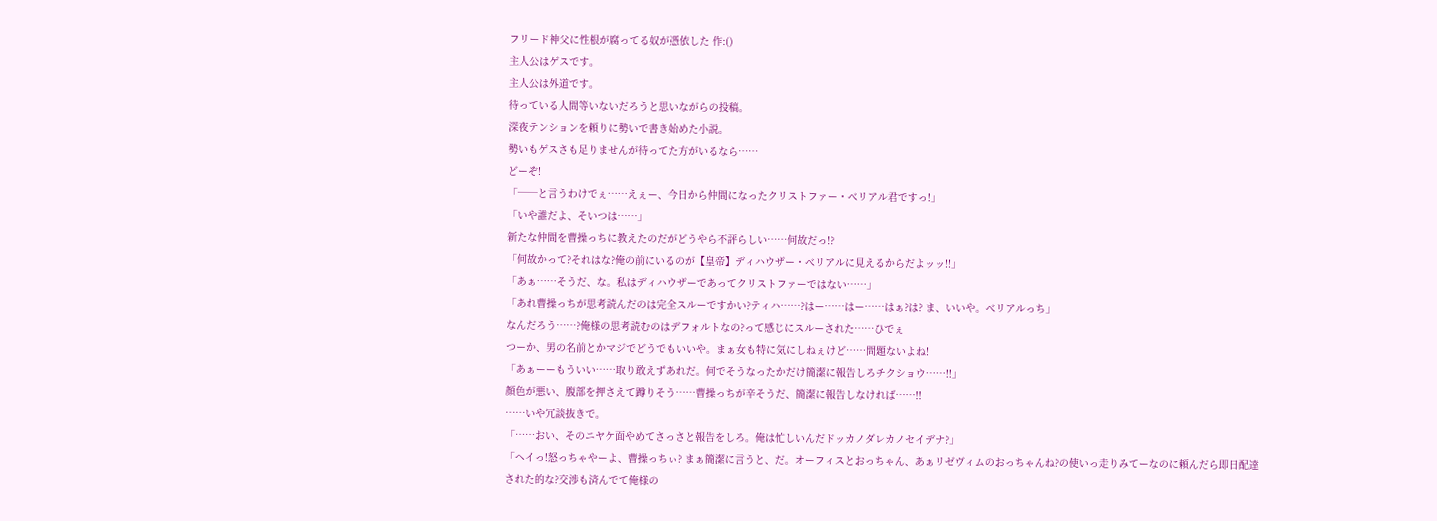フリード神父に性根が腐ってる奴が憑依した 作:()
主人公はゲスです。
主人公は外道です。
待っている人間等いないだろうと思いながらの投稿。
深夜テンションを頼りに勢いで書き始めた小説。
勢いもゲスさも足りませんが待ってた方がいるなら……
どーぞ!
「──と言うわけでぇ……えぇー、今日から仲間になったクリストファー・べリアル君ですっ!」
「いや誰だよ、そいつは……」
新たな仲間を曹操っちに教えたのだがどうやら不評らしい……何故だっ!?
「何故かって?それはな?俺の前にいるのが【皇帝】ディハウザー・べリアルに見えるからだよッッ!!」
「あぁ……そうだ、な。私はディハウザーであってクリストファーではない……」
「あれ曹操っちが思考読んだのは完全スルーですかい?ティハ……?はー……はー……はぁ?は? ま、いいや。べリアルっち」
なんだろう……?俺様の思考読むのはデフォルトなの?って感じにスルーされた……ひでぇ
つーか、男の名前とかマジでどうでもいいや。まぁ女も特に気にしねぇけど……問題ないよね!
「あぁーーもういい……取り敢えずあれだ。何でそうなったかだけ簡潔に報告しろチクショウ……!!」
顔色が悪い、腹部を押さえて蹲りそう……曹操っちが辛そうだ、簡潔に報告しなければ……!!
……いや冗談抜きで。
「……おい、そのニヤケ面やめてさっさと報告をしろ。俺は忙しいんだドッカノダレカノセイデナ?」
「ヘイっ!怒っちゃやーよ、曹操っちぃ? まぁ簡潔に言うと、だ。オーフィスとおっちゃん、あぁリゼヴィムのおっちゃんね?の使いっ走りみてーなのに頼んだら即日配達された的な?交渉も済んでて俺様の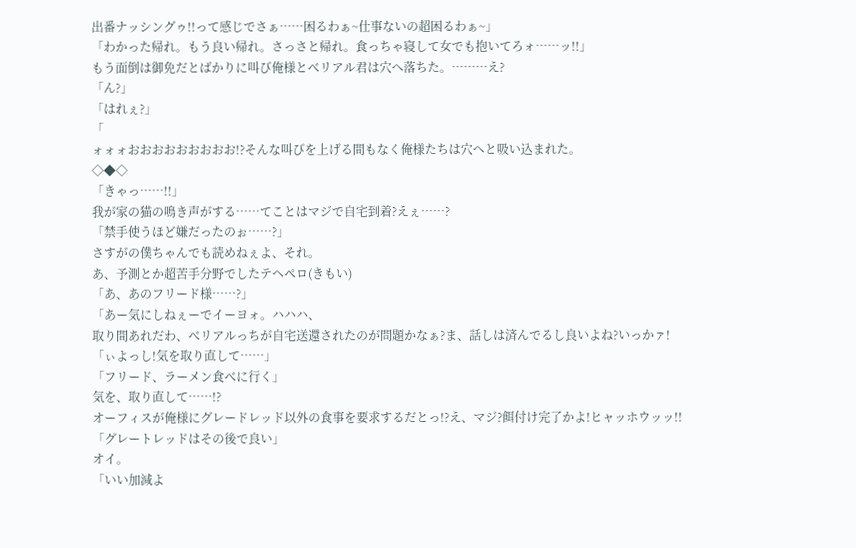出番ナッシングゥ!!って感じでさぁ……困るわぁ~仕事ないの超困るわぁ~」
「わかった帰れ。もう良い帰れ。さっさと帰れ。食っちゃ寝して女でも抱いてろォ……ッ!!」
もう面倒は御免だとばかりに叫び俺様とべリアル君は穴へ落ちた。………え?
「ん?」
「はれぇ?」
「
ォォォおおおおおおおおお!?そんな叫びを上げる間もなく俺様たちは穴へと吸い込まれた。
◇◆◇
「きゃっ……!!」
我が家の猫の鳴き声がする……てことはマジで自宅到着?えぇ……?
「禁手使うほど嫌だったのぉ……?」
さすがの僕ちゃんでも読めねぇよ、それ。
あ、予測とか超苦手分野でしたテヘペロ(きもい)
「あ、あのフリード様……?」
「あー気にしねぇーでイーヨォ。ハハハ、
取り間あれだわ、べリアルっちが自宅送還されたのが問題かなぁ?ま、話しは済んでるし良いよね?いっかァ!
「ぃよっし!気を取り直して……」
「フリード、ラーメン食べに行く」
気を、取り直して……!?
オーフィスが俺様にグレードレッド以外の食事を要求するだとっ!?え、マジ?餌付け完了かよ!ヒャッホウッッ!!
「グレートレッドはその後で良い」
オイ。
「いい加減よ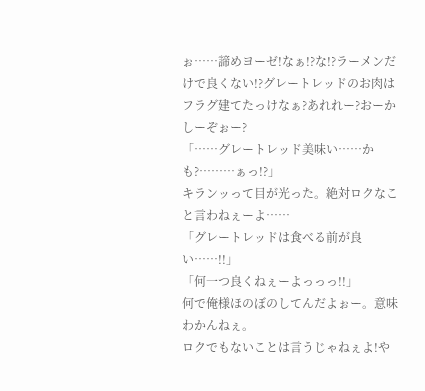ぉ……諦めヨーゼ!なぁ!?な!?ラーメンだけで良くない!?グレートレッドのお肉は
フラグ建てたっけなぁ?あれれー?おーかしーぞぉー?
「……グレートレッド美味い……かも?………ぁっ!?」
キランッって目が光った。絶対ロクなこと言わねぇーよ……
「グレートレッドは食べる前が良い……!!」
「何一つ良くねぇーよっっっ!!」
何で俺様ほのぼのしてんだよぉー。意味わかんねぇ。
ロクでもないことは言うじゃねぇよ!や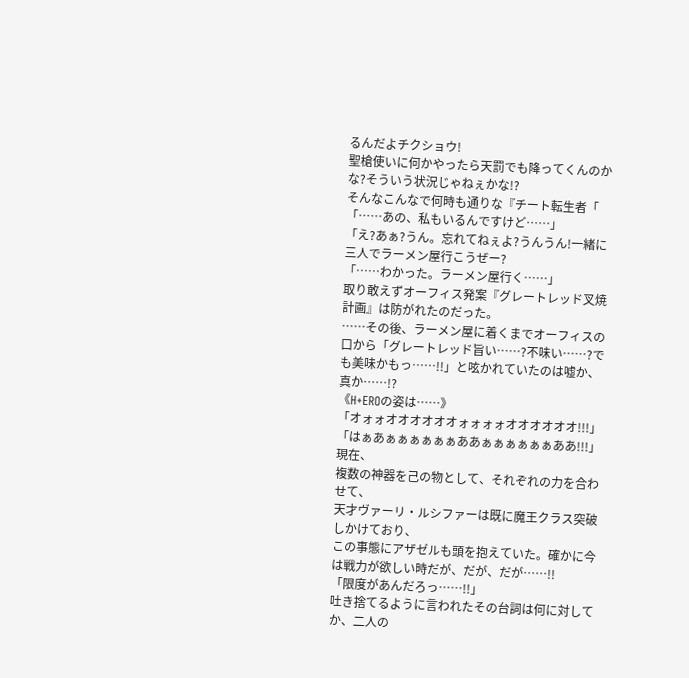るんだよチクショウ!
聖槍使いに何かやったら天罰でも降ってくんのかな?そういう状況じゃねぇかな!?
そんなこんなで何時も通りな『チート転生者「
「……あの、私もいるんですけど……」
「え?あぁ?うん。忘れてねぇよ?うんうん!一緒に三人でラーメン屋行こうぜー?
「……わかった。ラーメン屋行く……」
取り敢えずオーフィス発案『グレートレッド叉焼計画』は防がれたのだった。
……その後、ラーメン屋に着くまでオーフィスの口から「グレートレッド旨い……?不味い……?でも美味かもっ……!!」と呟かれていたのは嘘か、真か……!?
《H+EROの姿は……》
「オォォオオオオオオォォォォオオオオオオ!!!」
「はぁあぁぁぁぁぁぁああぁぁぁぁぁぁああ!!!」
現在、
複数の神器を己の物として、それぞれの力を合わせて、
天才ヴァーリ・ルシファーは既に魔王クラス突破しかけており、
この事態にアザゼルも頭を抱えていた。確かに今は戦力が欲しい時だが、だが、だが……!!
「限度があんだろっ……!!」
吐き捨てるように言われたその台詞は何に対してか、二人の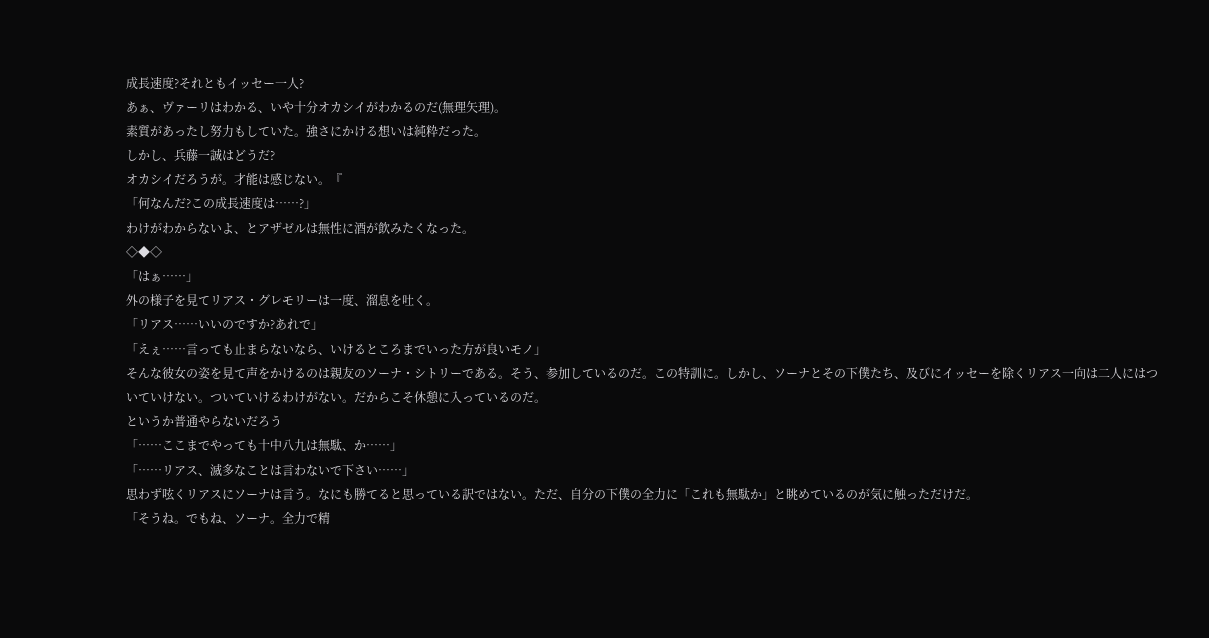成長速度?それともイッセー一人?
あぁ、ヴァーリはわかる、いや十分オカシイがわかるのだ(無理矢理)。
素質があったし努力もしていた。強さにかける想いは純粋だった。
しかし、兵藤一誠はどうだ?
オカシイだろうが。才能は感じない。『
「何なんだ?この成長速度は……?」
わけがわからないよ、とアザゼルは無性に酒が飲みたくなった。
◇◆◇
「はぁ……」
外の様子を見てリアス・グレモリーは一度、溜息を吐く。
「リアス……いいのですか?あれで」
「えぇ……言っても止まらないなら、いけるところまでいった方が良いモノ」
そんな彼女の姿を見て声をかけるのは親友のソーナ・シトリーである。そう、参加しているのだ。この特訓に。しかし、ソーナとその下僕たち、及びにイッセーを除くリアス一向は二人にはついていけない。ついていけるわけがない。だからこそ休憩に入っているのだ。
というか普通やらないだろう
「……ここまでやっても十中八九は無駄、か……」
「……リアス、滅多なことは言わないで下さい……」
思わず呟くリアスにソーナは言う。なにも勝てると思っている訳ではない。ただ、自分の下僕の全力に「これも無駄か」と眺めているのが気に触っただけだ。
「そうね。でもね、ソーナ。全力で精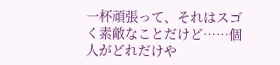一杯頑張って、それはスゴく素敵なことだけど……個人がどれだけや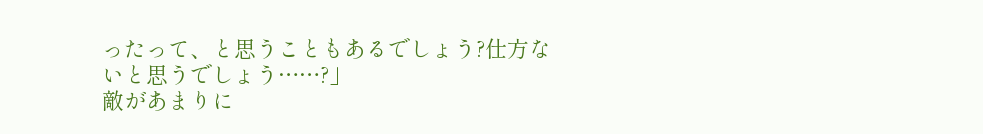ったって、と思うこともあるでしょう?仕方ないと思うでしょう……?」
敵があまりに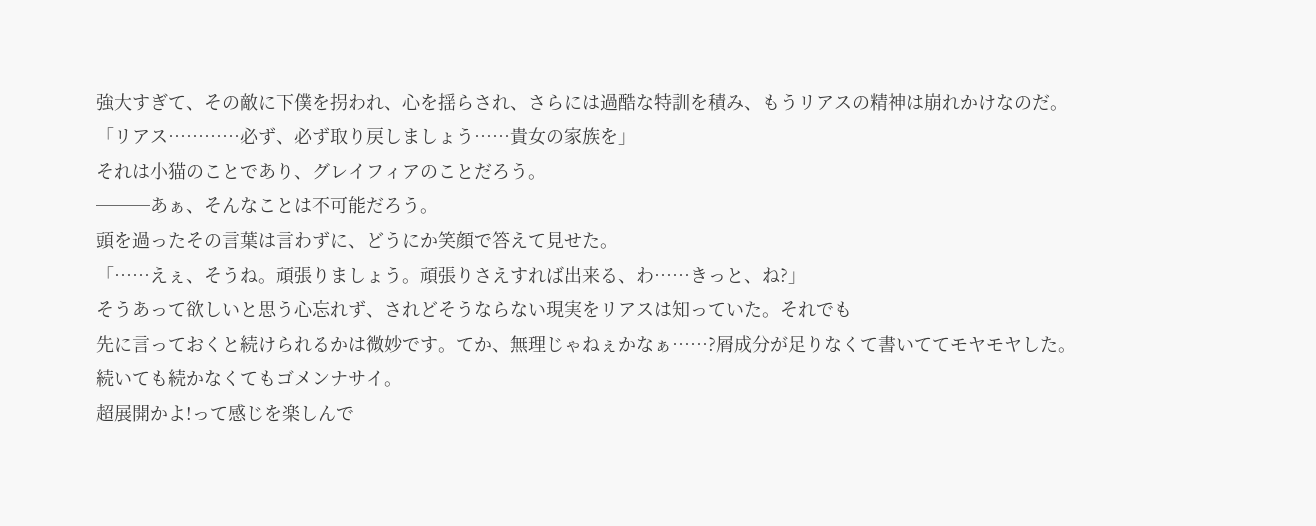強大すぎて、その敵に下僕を拐われ、心を揺らされ、さらには過酷な特訓を積み、もうリアスの精神は崩れかけなのだ。
「リアス…………必ず、必ず取り戻しましょう……貴女の家族を」
それは小猫のことであり、グレイフィアのことだろう。
───あぁ、そんなことは不可能だろう。
頭を過ったその言葉は言わずに、どうにか笑顔で答えて見せた。
「……えぇ、そうね。頑張りましょう。頑張りさえすれば出来る、わ……きっと、ね?」
そうあって欲しいと思う心忘れず、されどそうならない現実をリアスは知っていた。それでも
先に言っておくと続けられるかは微妙です。てか、無理じゃねぇかなぁ……?屑成分が足りなくて書いててモヤモヤした。続いても続かなくてもゴメンナサイ。
超展開かよ!って感じを楽しんで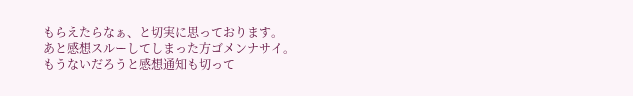もらえたらなぁ、と切実に思っております。
あと感想スルーしてしまった方ゴメンナサイ。もうないだろうと感想通知も切って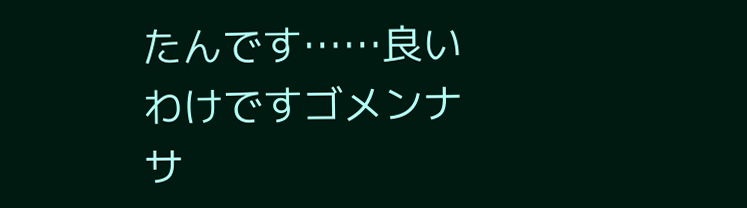たんです……良いわけですゴメンナサ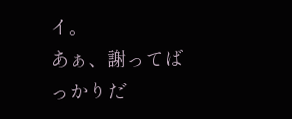イ。
あぁ、謝ってばっかりだ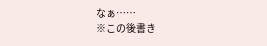なぁ……
※この後書き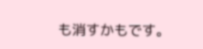も消すかもです。